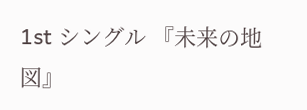1st シングル 『未来の地図』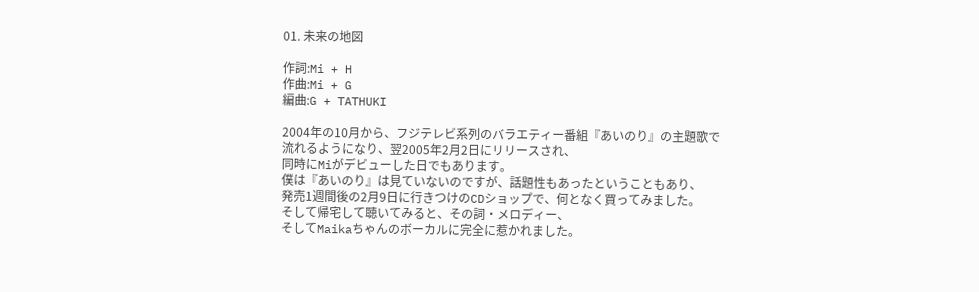01. 未来の地図

作詞:Mi + H
作曲:Mi + G
編曲:G + TATHUKI

2004年の10月から、フジテレビ系列のバラエティー番組『あいのり』の主題歌で
流れるようになり、翌2005年2月2日にリリースされ、
同時にMiがデビューした日でもあります。
僕は『あいのり』は見ていないのですが、話題性もあったということもあり、
発売1週間後の2月9日に行きつけのCDショップで、何となく買ってみました。
そして帰宅して聴いてみると、その詞・メロディー、
そしてMaikaちゃんのボーカルに完全に惹かれました。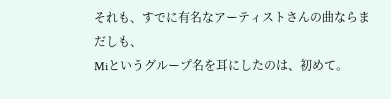それも、すでに有名なアーティストさんの曲ならまだしも、
Miというグループ名を耳にしたのは、初めて。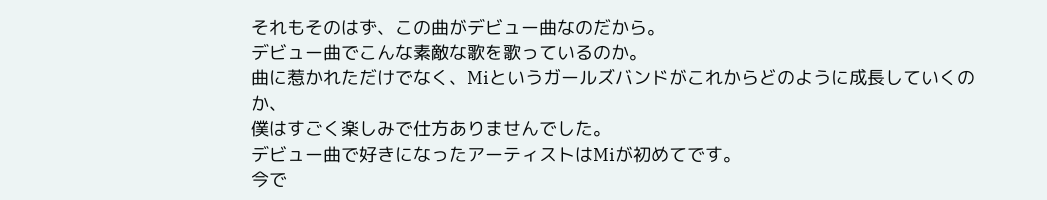それもそのはず、この曲がデビュー曲なのだから。
デビュー曲でこんな素敵な歌を歌っているのか。
曲に惹かれただけでなく、Miというガールズバンドがこれからどのように成長していくのか、
僕はすごく楽しみで仕方ありませんでした。
デビュー曲で好きになったアーティストはMiが初めてです。
今で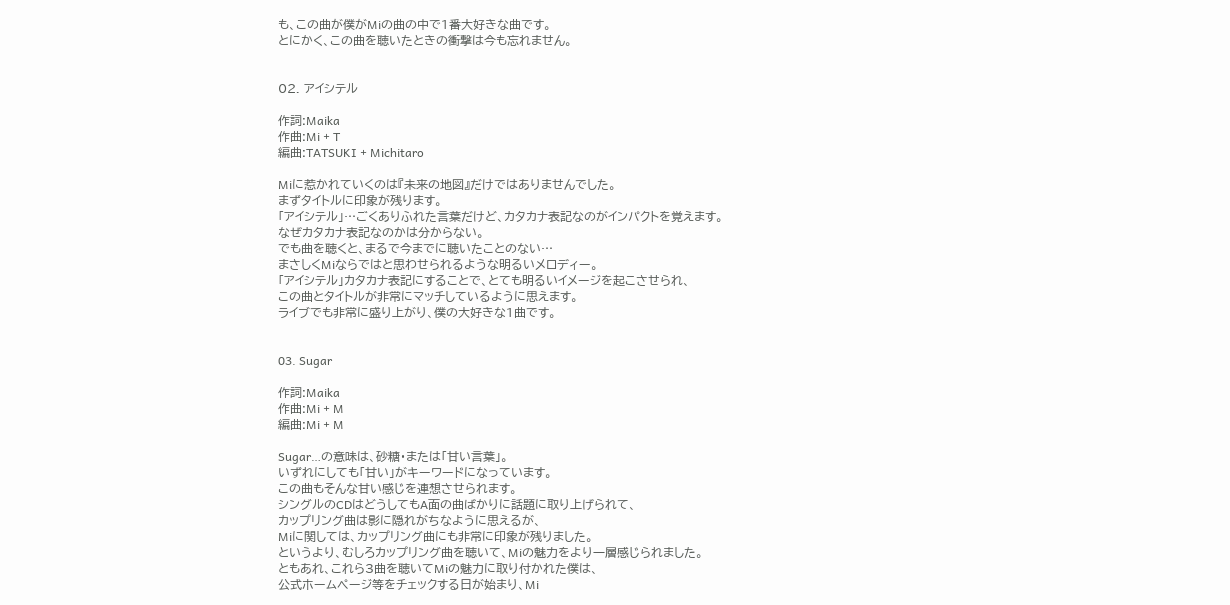も、この曲が僕がMiの曲の中で1番大好きな曲です。
とにかく、この曲を聴いたときの衝撃は今も忘れません。


02. アイシテル

作詞:Maika
作曲:Mi + T
編曲:TATSUKI + Michitaro

Miに惹かれていくのは『未来の地図』だけではありませんでした。
まずタイトルに印象が残ります。
「アイシテル」…ごくありふれた言葉だけど、カタカナ表記なのがインパクトを覚えます。
なぜカタカナ表記なのかは分からない。
でも曲を聴くと、まるで今までに聴いたことのない…
まさしくMiならではと思わせられるような明るいメロディー。
「アイシテル」カタカナ表記にすることで、とても明るいイメージを起こさせられ、
この曲とタイトルが非常にマッチしているように思えます。
ライブでも非常に盛り上がり、僕の大好きな1曲です。


03. Sugar

作詞:Maika
作曲:Mi + M
編曲:Mi + M

Sugar…の意味は、砂糖・または「甘い言葉」。
いずれにしても「甘い」がキーワードになっています。
この曲もそんな甘い感じを連想させられます。
シングルのCDはどうしてもA面の曲ばかりに話題に取り上げられて、
カップリング曲は影に隠れがちなように思えるが、
Miに関しては、カップリング曲にも非常に印象が残りました。
というより、むしろカップリング曲を聴いて、Miの魅力をより一層感じられました。
ともあれ、これら3曲を聴いてMiの魅力に取り付かれた僕は、
公式ホームページ等をチェックする日が始まり、Mi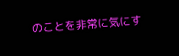のことを非常に気にす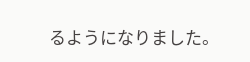るようになりました。